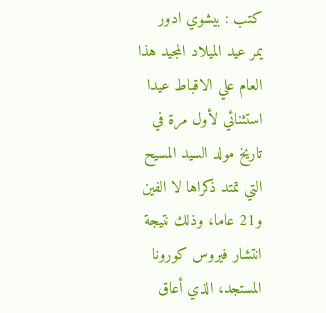كتب : بيشوي ادور
يمر عيد الميلاد المجيد هذا العام علي الاقباط عيدا استثنائي لأول مرة في تاريخ مولد السيد المسيح التي تمتد ذكراها لا الفين و21 عاما، وذلك نتيجة انتشار فيروس كورونا المستجد، الذي أعاق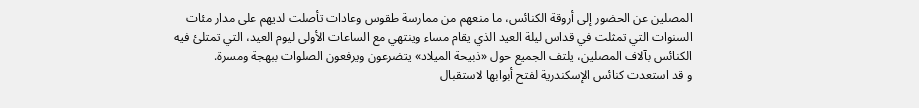المصلين عن الحضور إلى أروقة الكنائس، ما منعهم من ممارسة طقوس وعادات تأصلت لديهم على مدار مئات السنوات التي تمثلت في قداس ليلة العيد الذي يقام مساء وينتهي مع الساعات الأولى ليوم العيد، التي تمتلئ فيه الكنائس بآلاف المصلين، يلتف الجميع حول «ذبيحة الميلاد» يتضرعون ويرفعون الصلوات ببهجة ومسرة.
و قد استعدت كنائس الإسكندرية لفتح أبوابها لاستقبال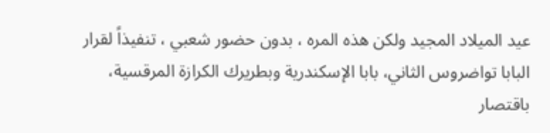عيد الميلاد المجيد ولكن هذه المره ، بدون حضور شعبي ، تنفيذاً لقرار البابا تواضروس الثاني، بابا الإسكندرية وبطريرك الكرازة المرقسية، باقتصار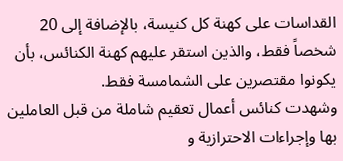القداسات على كهنة كل كنيسة، بالإضافة إلى 20 شخصاً فقط، والذين استقر عليهم كهنة الكنائس، بأن يكونوا مقتصرين على الشمامسة فقط.
وشهدت كنائس أعمال تعقيم شاملة من قبل العاملين بها وإجراءات الاحترازية و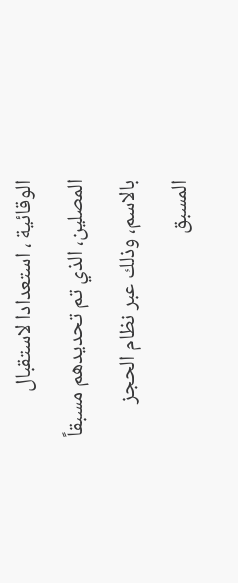الوقائية ، استعدادا لاستقبال المصلين، الذي تم تحديدهم مسبقاً بالاسم، وذلك عبر نظام الحجز المسبق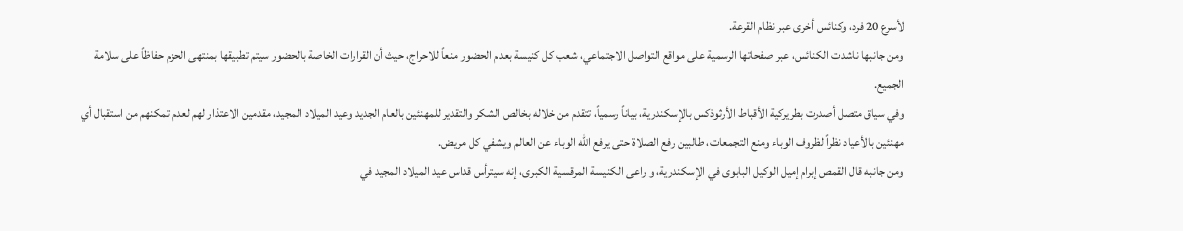لأسرع 20 فرد، وكنائس أخرى عبر نظام القرعة.
ومن جانبها ناشدت الكنائس، عبر صفحاتها الرسمية على مواقع التواصل الاجتماعي، شعب كل كنيسة بعدم الحضور منعاً للاحراج، حيث أن القرارات الخاصة بالحضور سيتم تطبيقها بمنتهى الحزم حفاظاً على سلامة الجميع.
وفي سياق متصل أصدرت بطريركية الأقباط الأرثوذكس بالإسكندرية، بياناً رسمياً، تتقدم من خلاله بخالص الشكر والتقدير للمهنئين بالعام الجديد وعيد الميلاد المجيد، مقدمين الاعتذار لهم لعدم تمكنهم من استقبال أي مهنئين بالأعياد نظراً لظروف الوباء ومنع التجمعات، طالبين رفع الصلاة حتى يرفع الله الوباء عن العالم ويشفي كل مريض.
ومن جانبه قال القمص إبرام إميل الوكيل البابوى في الإسكندرية، و راعى الكنيسة المرقسية الكبرى، إنه سيترأس قداس عيد الميلاد المجيد في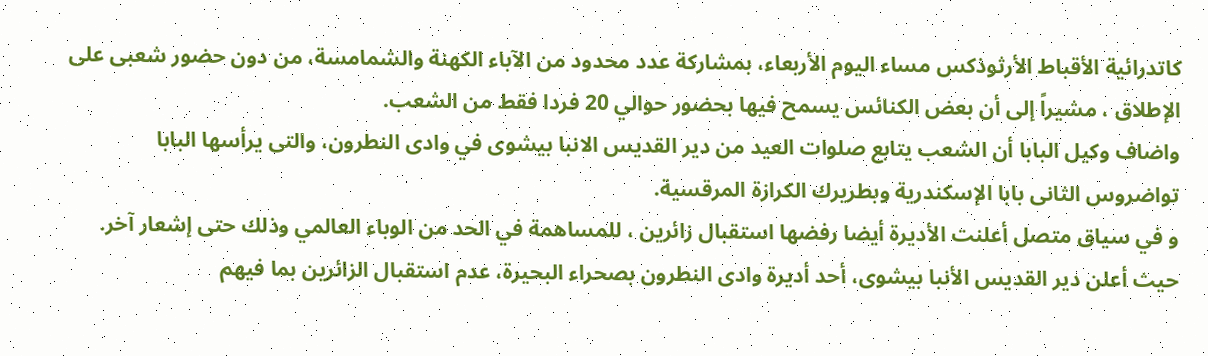كاتدرائية الأقباط الأرثوذكس مساء اليوم الأربعاء، بمشاركة عدد محدود من الآباء الكهنة والشمامسة، من دون حضور شعبى على الإطلاق ، مشيراً إلى أن بعض الكنائس يسمح فيها بحضور حوالي 20 فردا فقط من الشعب.
واضاف وكيل البابا أن الشعب يتابع صلوات العيد من دير القديس الانبا بيشوى في وادى النطرون، والتى يرأسها البابا تواضروس الثانى بابا الإسكندرية وبطريرك الكرازة المرقسية.
و في سياق متصل أعلنت الأديرة أيضا رفضها استقبال زائرين ، للمساهمة في الحد من الوباء العالمي وذلك حتى إشعار آخر.
حيث أعلن دير القديس الأنبا بيشوى، أحد أديرة وادى النطرون بصحراء البحيرة، عدم استقبال الزائرين بما فيهم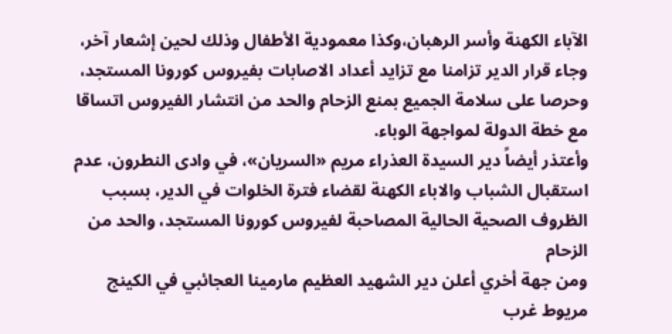الآباء الكهنة وأسر الرهبان،وكذا معمودية الأطفال وذلك لحين إشعار آخر، وجاء قرار الدير تزامنا مع تزايد أعداد الاصابات بفيروس كورونا المستجد، وحرصا على سلامة الجميع بمنع الزحام والحد من انتشار الفيروس اتساقا مع خطة الدولة لمواجهة الوباء.
وأعتذر أيضاً دير السيدة العذراء مريم «السريان»، في وادى النطرون، عدم استقبال الشباب والاباء الكهنة لقضاء فترة الخلوات في الدير، بسبب الظروف الصحية الحالية المصاحبة لفيروس كورونا المستجد، والحد من الزحام
ومن جهة أخري أعلن دير الشهيد العظيم مارمينا العجائبي في الكينج مريوط غرب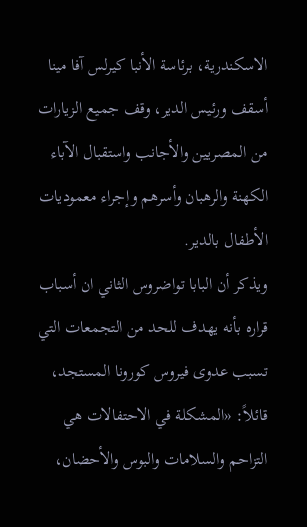الاسكندرية، برئاسة الأنبا كيرلس آفا مينا أسقف ورئيس الدير، وقف جميع الزيارات من المصريين والأجانب واستقبال الآباء الكهنة والرهبان وأسرهم وإجراء معموديات الأطفال بالدير.
ويذكر أن البابا تواضروس الثاني ان أسباب قراره بأنه يهدف للحد من التجمعات التي تسبب عدوى فيروس كورونا المستجد، قائلاً: «المشكلة في الاحتفالات هي التزاحم والسلامات والبوس والأحضان،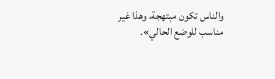والناس تكون مبتهجة، وهذا غير مناسب للوضع الحالي».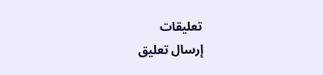تعليقات
إرسال تعليق